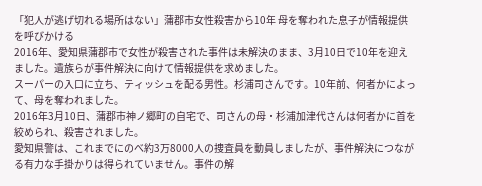「犯人が逃げ切れる場所はない」蒲郡市女性殺害から10年 母を奪われた息子が情報提供を呼びかける
2016年、愛知県蒲郡市で女性が殺害された事件は未解決のまま、3月10日で10年を迎えました。遺族らが事件解決に向けて情報提供を求めました。
スーパーの入口に立ち、ティッシュを配る男性。杉浦司さんです。10年前、何者かによって、母を奪われました。
2016年3月10日、蒲郡市神ノ郷町の自宅で、司さんの母・杉浦加津代さんは何者かに首を絞められ、殺害されました。
愛知県警は、これまでにのべ約3万8000人の捜査員を動員しましたが、事件解決につながる有力な手掛かりは得られていません。事件の解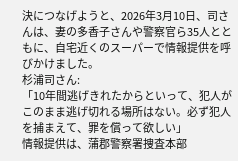決につなげようと、2026年3月10日、司さんは、妻の多香子さんや警察官ら35人とともに、自宅近くのスーパーで情報提供を呼びかけました。
杉浦司さん:
「10年間逃げきれたからといって、犯人がこのまま逃げ切れる場所はない。必ず犯人を捕まえて、罪を償って欲しい」
情報提供は、蒲郡警察署捜査本部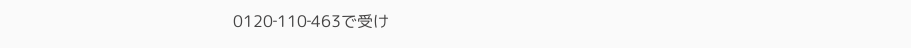0120‐110‐463で受け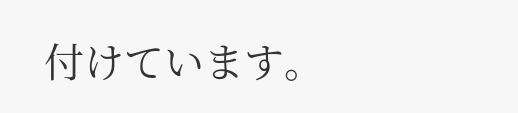付けています。